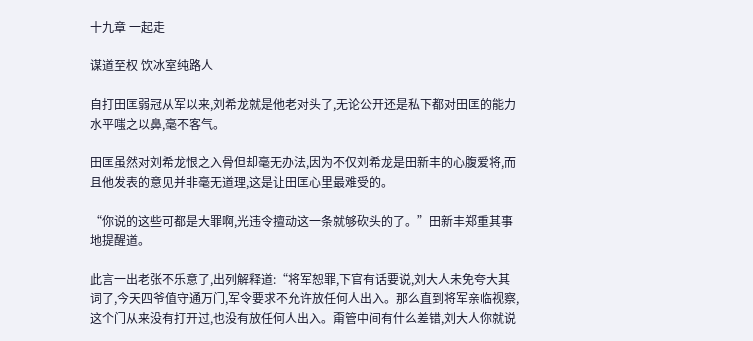十九章 一起走

谋道至权 饮冰室纯路人

自打田匡弱冠从军以来,刘希龙就是他老对头了,无论公开还是私下都对田匡的能力水平嗤之以鼻,毫不客气。

田匡虽然对刘希龙恨之入骨但却毫无办法,因为不仅刘希龙是田新丰的心腹爱将,而且他发表的意见并非毫无道理,这是让田匡心里最难受的。

“你说的这些可都是大罪啊,光违令擅动这一条就够砍头的了。”田新丰郑重其事地提醒道。

此言一出老张不乐意了,出列解释道:“将军恕罪,下官有话要说,刘大人未免夸大其词了,今天四爷值守通万门,军令要求不允许放任何人出入。那么直到将军亲临视察,这个门从来没有打开过,也没有放任何人出入。甭管中间有什么差错,刘大人你就说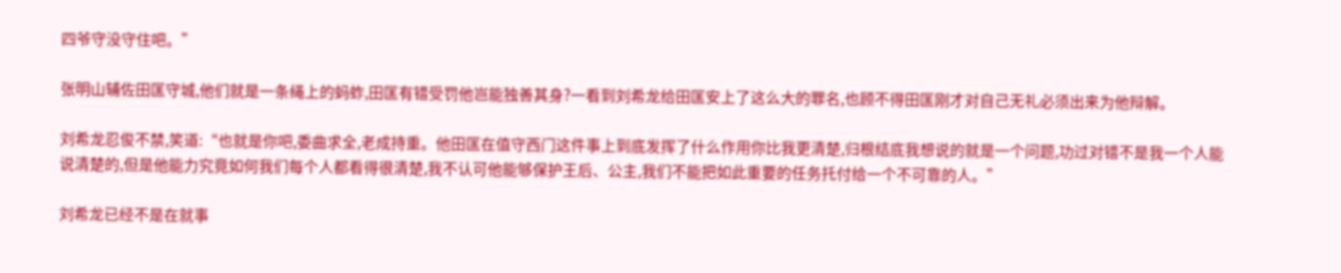四爷守没守住吧。”

张明山辅佐田匡守城,他们就是一条绳上的蚂蚱,田匡有错受罚他岂能独善其身?一看到刘希龙给田匡安上了这么大的罪名,也顾不得田匡刚才对自己无礼必须出来为他辩解。

刘希龙忍俊不禁,笑道:“也就是你吧,委曲求全,老成持重。他田匡在值守西门这件事上到底发挥了什么作用你比我更清楚,归根结底我想说的就是一个问题,功过对错不是我一个人能说清楚的,但是他能力究竟如何我们每个人都看得很清楚,我不认可他能够保护王后、公主,我们不能把如此重要的任务托付给一个不可靠的人。”

刘希龙已经不是在就事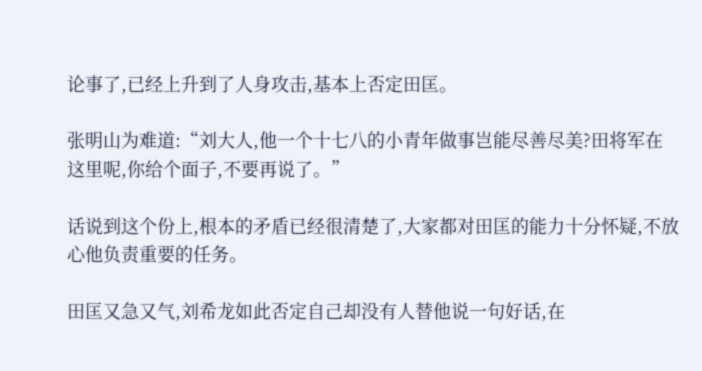论事了,已经上升到了人身攻击,基本上否定田匡。

张明山为难道:“刘大人,他一个十七八的小青年做事岂能尽善尽美?田将军在这里呢,你给个面子,不要再说了。”

话说到这个份上,根本的矛盾已经很清楚了,大家都对田匡的能力十分怀疑,不放心他负责重要的任务。

田匡又急又气,刘希龙如此否定自己却没有人替他说一句好话,在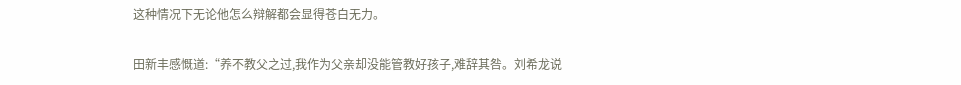这种情况下无论他怎么辩解都会显得苍白无力。

田新丰感慨道:“养不教父之过,我作为父亲却没能管教好孩子,难辞其咎。刘希龙说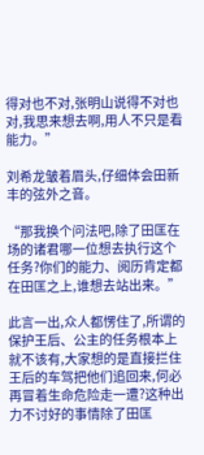得对也不对,张明山说得不对也对,我思来想去啊,用人不只是看能力。”

刘希龙皱着眉头,仔细体会田新丰的弦外之音。

“那我换个问法吧,除了田匡在场的诸君哪一位想去执行这个任务?你们的能力、阅历肯定都在田匡之上,谁想去站出来。”

此言一出,众人都愣住了,所谓的保护王后、公主的任务根本上就不该有,大家想的是直接拦住王后的车驾把他们追回来,何必再冒着生命危险走一遭?这种出力不讨好的事情除了田匡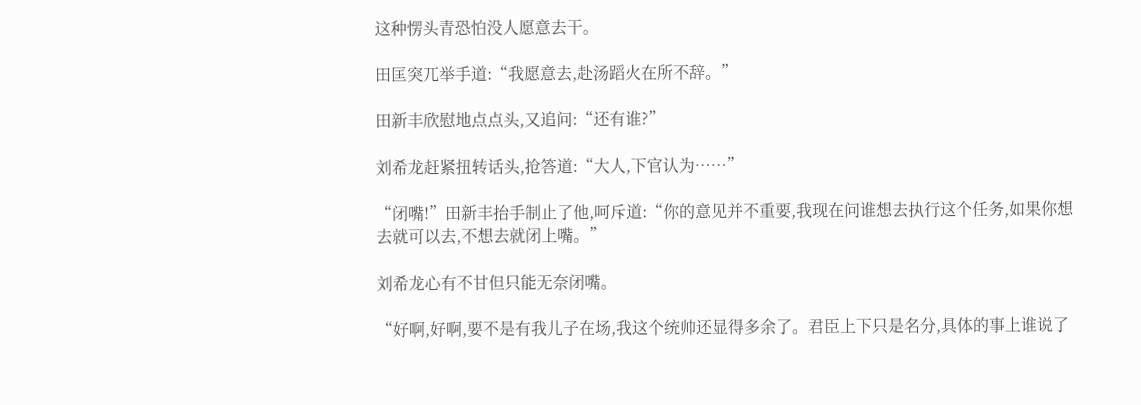这种愣头青恐怕没人愿意去干。

田匡突兀举手道:“我愿意去,赴汤蹈火在所不辞。”

田新丰欣慰地点点头,又追问:“还有谁?”

刘希龙赶紧扭转话头,抢答道:“大人,下官认为……”

“闭嘴!”田新丰抬手制止了他,呵斥道:“你的意见并不重要,我现在问谁想去执行这个任务,如果你想去就可以去,不想去就闭上嘴。”

刘希龙心有不甘但只能无奈闭嘴。

“好啊,好啊,要不是有我儿子在场,我这个统帅还显得多余了。君臣上下只是名分,具体的事上谁说了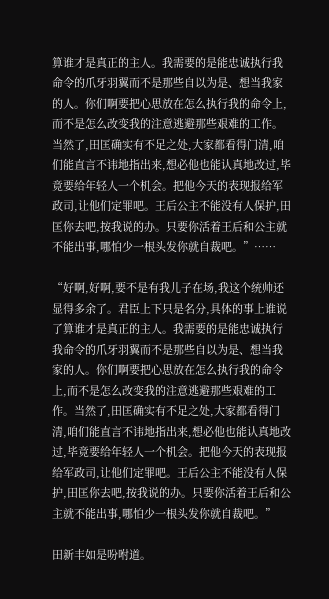算谁才是真正的主人。我需要的是能忠诚执行我命令的爪牙羽翼而不是那些自以为是、想当我家的人。你们啊要把心思放在怎么执行我的命令上,而不是怎么改变我的注意逃避那些艰难的工作。当然了,田匡确实有不足之处,大家都看得门清,咱们能直言不讳地指出来,想必他也能认真地改过,毕竟要给年轻人一个机会。把他今天的表现报给军政司,让他们定罪吧。王后公主不能没有人保护,田匡你去吧,按我说的办。只要你活着王后和公主就不能出事,哪怕少一根头发你就自裁吧。”……

“好啊,好啊,要不是有我儿子在场,我这个统帅还显得多余了。君臣上下只是名分,具体的事上谁说了算谁才是真正的主人。我需要的是能忠诚执行我命令的爪牙羽翼而不是那些自以为是、想当我家的人。你们啊要把心思放在怎么执行我的命令上,而不是怎么改变我的注意逃避那些艰难的工作。当然了,田匡确实有不足之处,大家都看得门清,咱们能直言不讳地指出来,想必他也能认真地改过,毕竟要给年轻人一个机会。把他今天的表现报给军政司,让他们定罪吧。王后公主不能没有人保护,田匡你去吧,按我说的办。只要你活着王后和公主就不能出事,哪怕少一根头发你就自裁吧。”

田新丰如是吩咐道。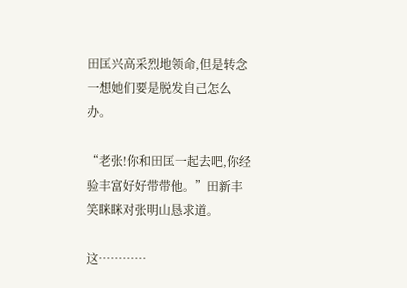田匡兴高采烈地领命,但是转念一想她们要是脱发自己怎么办。

“老张!你和田匡一起去吧,你经验丰富好好带带他。”田新丰笑眯眯对张明山恳求道。

这…………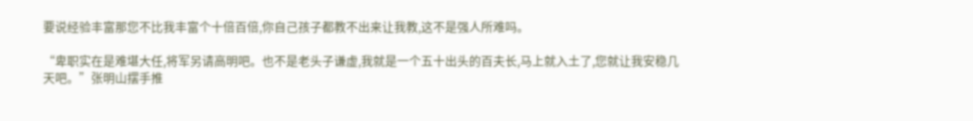要说经验丰富那您不比我丰富个十倍百倍,你自己孩子都教不出来让我教,这不是强人所难吗。

“卑职实在是难堪大任,将军另请高明吧。也不是老头子谦虚,我就是一个五十出头的百夫长,马上就入土了,您就让我安稳几天吧。”张明山摆手推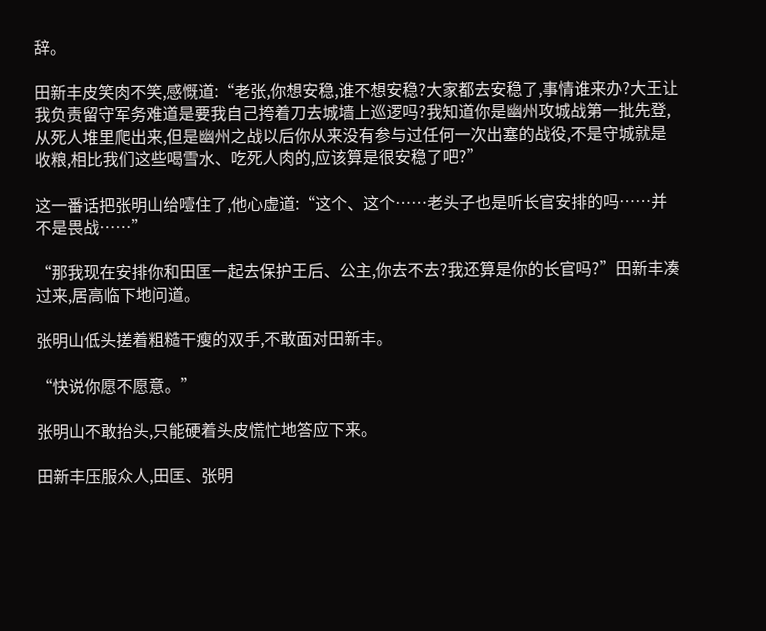辞。

田新丰皮笑肉不笑,感慨道:“老张,你想安稳,谁不想安稳?大家都去安稳了,事情谁来办?大王让我负责留守军务难道是要我自己挎着刀去城墙上巡逻吗?我知道你是幽州攻城战第一批先登,从死人堆里爬出来,但是幽州之战以后你从来没有参与过任何一次出塞的战役,不是守城就是收粮,相比我们这些喝雪水、吃死人肉的,应该算是很安稳了吧?”

这一番话把张明山给噎住了,他心虚道:“这个、这个……老头子也是听长官安排的吗……并不是畏战……”

“那我现在安排你和田匡一起去保护王后、公主,你去不去?我还算是你的长官吗?”田新丰凑过来,居高临下地问道。

张明山低头搓着粗糙干瘦的双手,不敢面对田新丰。

“快说你愿不愿意。”

张明山不敢抬头,只能硬着头皮慌忙地答应下来。

田新丰压服众人,田匡、张明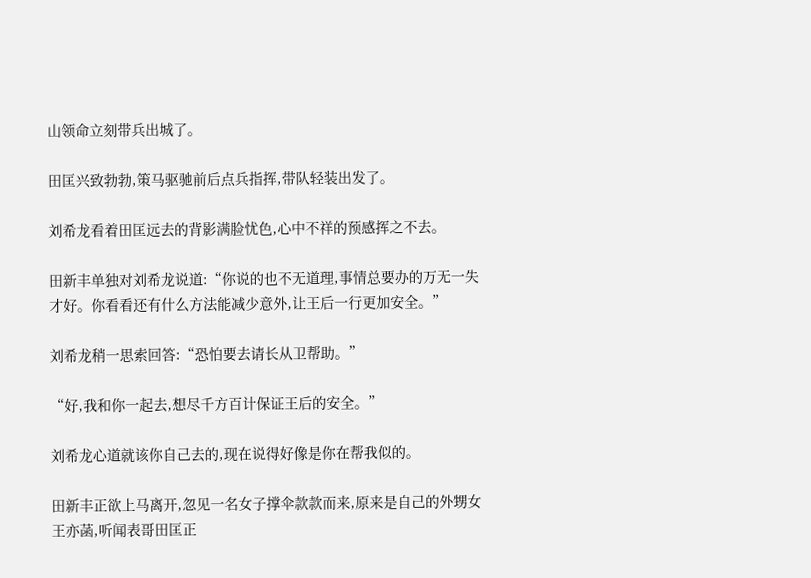山领命立刻带兵出城了。

田匡兴致勃勃,策马驱驰前后点兵指挥,带队轻装出发了。

刘希龙看着田匡远去的背影满脸忧色,心中不祥的预感挥之不去。

田新丰单独对刘希龙说道:“你说的也不无道理,事情总要办的万无一失才好。你看看还有什么方法能减少意外,让王后一行更加安全。”

刘希龙稍一思索回答:“恐怕要去请长从卫帮助。”

“好,我和你一起去,想尽千方百计保证王后的安全。”

刘希龙心道就该你自己去的,现在说得好像是你在帮我似的。

田新丰正欲上马离开,忽见一名女子撑伞款款而来,原来是自己的外甥女王亦菡,听闻表哥田匡正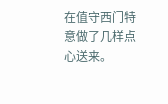在值守西门特意做了几样点心送来。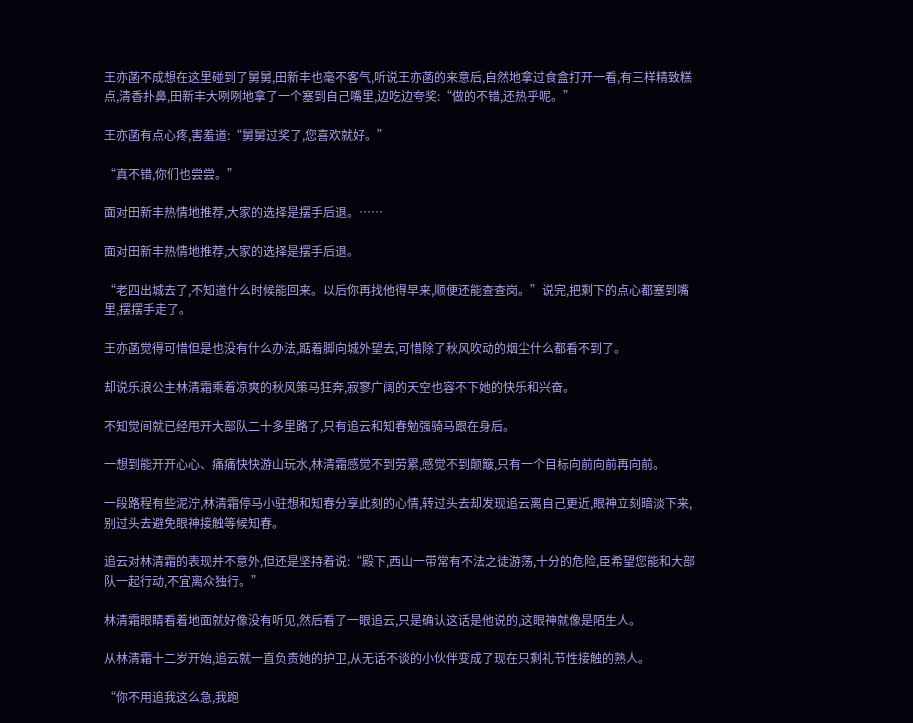王亦菡不成想在这里碰到了舅舅,田新丰也毫不客气,听说王亦菡的来意后,自然地拿过食盒打开一看,有三样精致糕点,清香扑鼻,田新丰大咧咧地拿了一个塞到自己嘴里,边吃边夸奖:“做的不错,还热乎呢。”

王亦菡有点心疼,害羞道:“舅舅过奖了,您喜欢就好。”

“真不错,你们也尝尝。”

面对田新丰热情地推荐,大家的选择是摆手后退。……

面对田新丰热情地推荐,大家的选择是摆手后退。

“老四出城去了,不知道什么时候能回来。以后你再找他得早来,顺便还能查查岗。”说完,把剩下的点心都塞到嘴里,摆摆手走了。

王亦菡觉得可惜但是也没有什么办法,踮着脚向城外望去,可惜除了秋风吹动的烟尘什么都看不到了。

却说乐浪公主林清霜乘着凉爽的秋风策马狂奔,寂寥广阔的天空也容不下她的快乐和兴奋。

不知觉间就已经甩开大部队二十多里路了,只有追云和知春勉强骑马跟在身后。

一想到能开开心心、痛痛快快游山玩水,林清霜感觉不到劳累,感觉不到颠簸,只有一个目标向前向前再向前。

一段路程有些泥泞,林清霜停马小驻想和知春分享此刻的心情,转过头去却发现追云离自己更近,眼神立刻暗淡下来,别过头去避免眼神接触等候知春。

追云对林清霜的表现并不意外,但还是坚持着说:“殿下,西山一带常有不法之徒游荡,十分的危险,臣希望您能和大部队一起行动,不宜离众独行。”

林清霜眼睛看着地面就好像没有听见,然后看了一眼追云,只是确认这话是他说的,这眼神就像是陌生人。

从林清霜十二岁开始,追云就一直负责她的护卫,从无话不谈的小伙伴变成了现在只剩礼节性接触的熟人。

“你不用追我这么急,我跑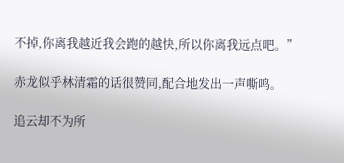不掉,你离我越近我会跑的越快,所以你离我远点吧。”

赤龙似乎林清霜的话很赞同,配合地发出一声嘶鸣。

追云却不为所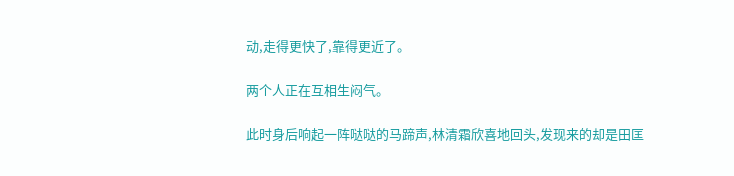动,走得更快了,靠得更近了。

两个人正在互相生闷气。

此时身后响起一阵哒哒的马蹄声,林清霜欣喜地回头,发现来的却是田匡